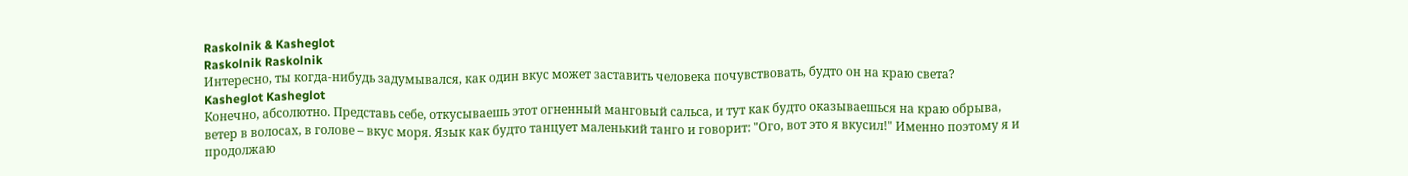Raskolnik & Kasheglot
Raskolnik Raskolnik
Интересно, ты когда-нибудь задумывался, как один вкус может заставить человека почувствовать, будто он на краю света?
Kasheglot Kasheglot
Конечно, абсолютно. Представь себе, откусываешь этот огненный манговый сальса, и тут как будто оказываешься на краю обрыва, ветер в волосах, в голове – вкус моря. Язык как будто танцует маленький танго и говорит: "Ого, вот это я вкусил!" Именно поэтому я и продолжаю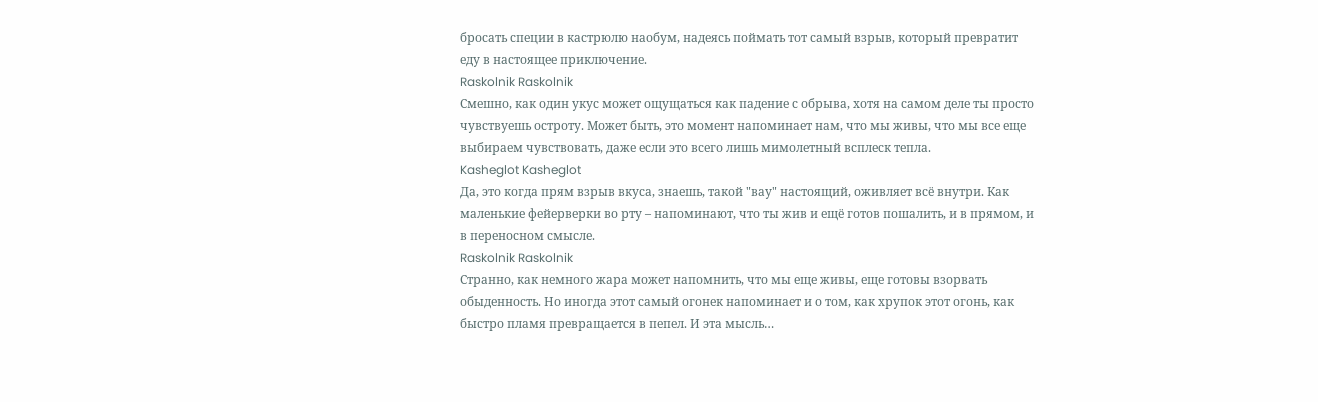бросать специи в кастрюлю наобум, надеясь поймать тот самый взрыв, который превратит еду в настоящее приключение.
Raskolnik Raskolnik
Смешно, как один укус может ощущаться как падение с обрыва, хотя на самом деле ты просто чувствуешь остроту. Может быть, это момент напоминает нам, что мы живы, что мы все еще выбираем чувствовать, даже если это всего лишь мимолетный всплеск тепла.
Kasheglot Kasheglot
Да, это когда прям взрыв вкуса, знаешь, такой "вау" настоящий, оживляет всё внутри. Как маленькие фейерверки во рту – напоминают, что ты жив и ещё готов пошалить, и в прямом, и в переносном смысле.
Raskolnik Raskolnik
Странно, как немного жара может напомнить, что мы еще живы, еще готовы взорвать обыденность. Но иногда этот самый огонек напоминает и о том, как хрупок этот огонь, как быстро пламя превращается в пепел. И эта мысль…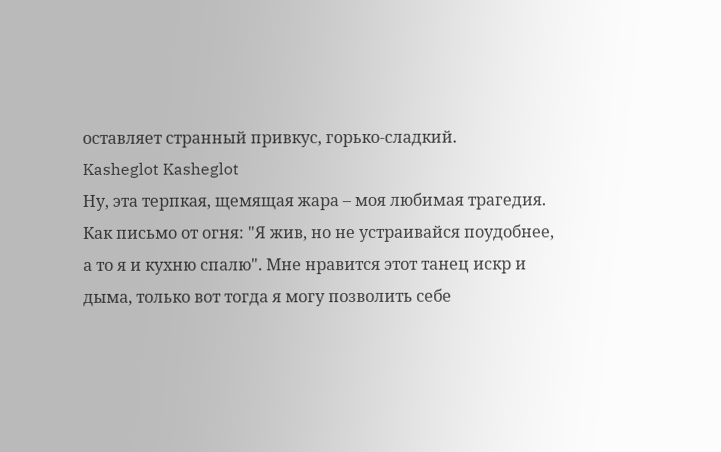оставляет странный привкус, горько-сладкий.
Kasheglot Kasheglot
Ну, эта терпкая, щемящая жара – моя любимая трагедия. Как письмо от огня: "Я жив, но не устраивайся поудобнее, а то я и кухню спалю". Мне нравится этот танец искр и дыма, только вот тогда я могу позволить себе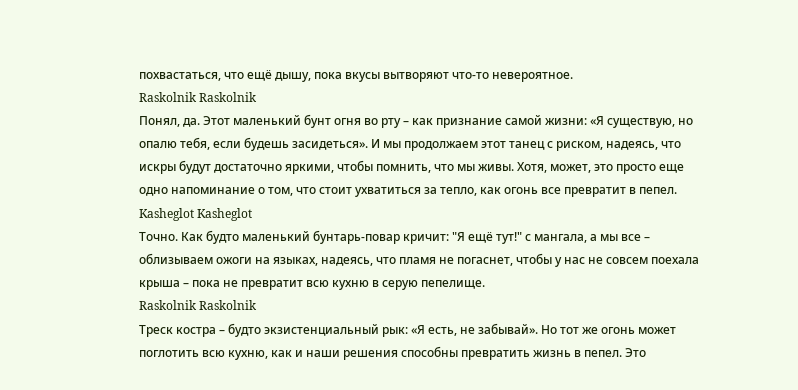похвастаться, что ещё дышу, пока вкусы вытворяют что-то невероятное.
Raskolnik Raskolnik
Понял, да. Этот маленький бунт огня во рту – как признание самой жизни: «Я существую, но опалю тебя, если будешь засидеться». И мы продолжаем этот танец с риском, надеясь, что искры будут достаточно яркими, чтобы помнить, что мы живы. Хотя, может, это просто еще одно напоминание о том, что стоит ухватиться за тепло, как огонь все превратит в пепел.
Kasheglot Kasheglot
Точно. Как будто маленький бунтарь-повар кричит: "Я ещё тут!" с мангала, а мы все – облизываем ожоги на языках, надеясь, что пламя не погаснет, чтобы у нас не совсем поехала крыша – пока не превратит всю кухню в серую пепелище.
Raskolnik Raskolnik
Треск костра – будто экзистенциальный рык: «Я есть, не забывай». Но тот же огонь может поглотить всю кухню, как и наши решения способны превратить жизнь в пепел. Это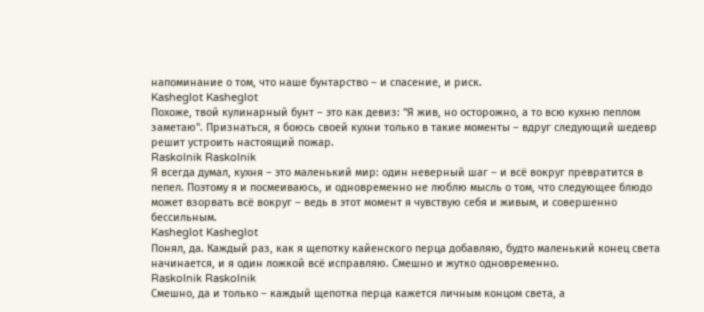напоминание о том, что наше бунтарство – и спасение, и риск.
Kasheglot Kasheglot
Похоже, твой кулинарный бунт – это как девиз: "Я жив, но осторожно, а то всю кухню пеплом заметаю". Признаться, я боюсь своей кухни только в такие моменты – вдруг следующий шедевр решит устроить настоящий пожар.
Raskolnik Raskolnik
Я всегда думал, кухня – это маленький мир: один неверный шаг – и всё вокруг превратится в пепел. Поэтому я и посмеиваюсь, и одновременно не люблю мысль о том, что следующее блюдо может взорвать всё вокруг – ведь в этот момент я чувствую себя и живым, и совершенно бессильным.
Kasheglot Kasheglot
Понял, да. Каждый раз, как я щепотку кайенского перца добавляю, будто маленький конец света начинается, и я один ложкой всё исправляю. Смешно и жутко одновременно.
Raskolnik Raskolnik
Смешно, да и только – каждый щепотка перца кажется личным концом света, а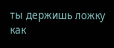ты держишь ложку как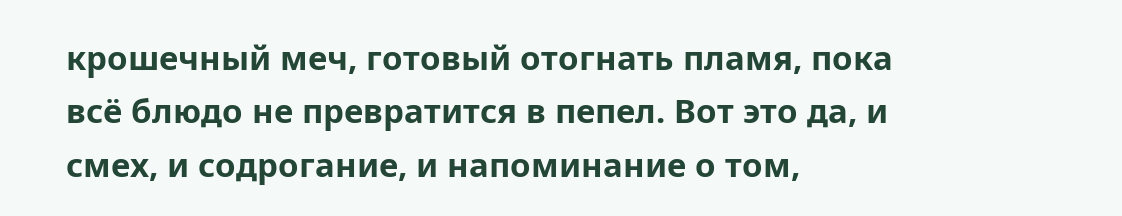крошечный меч, готовый отогнать пламя, пока всё блюдо не превратится в пепел. Вот это да, и смех, и содрогание, и напоминание о том,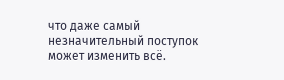что даже самый незначительный поступок может изменить всё.